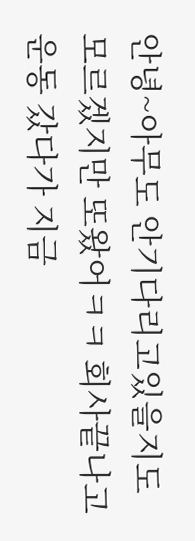안녕~아무도 안기다리고있을지도 모르겠지만 또왔어ㅋㅋ 회사끝나고 운동 갔다가 지금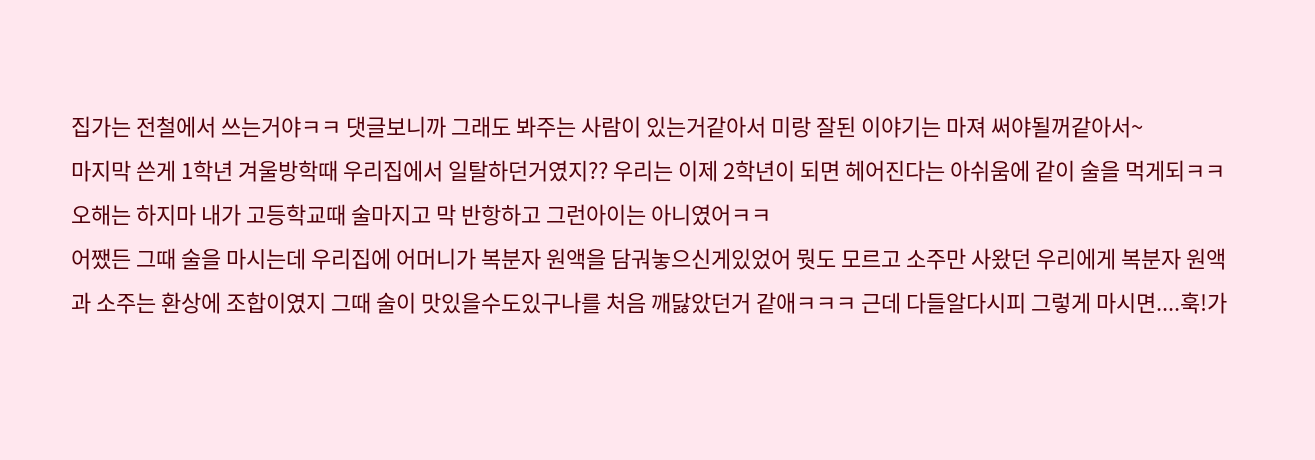집가는 전철에서 쓰는거야ㅋㅋ 댓글보니까 그래도 봐주는 사람이 있는거같아서 미랑 잘된 이야기는 마져 써야될꺼같아서~
마지막 쓴게 1학년 겨울방학때 우리집에서 일탈하던거였지?? 우리는 이제 2학년이 되면 헤어진다는 아쉬움에 같이 술을 먹게되ㅋㅋ오해는 하지마 내가 고등학교때 술마지고 막 반항하고 그런아이는 아니였어ㅋㅋ
어쨌든 그때 술을 마시는데 우리집에 어머니가 복분자 원액을 담궈놓으신게있었어 뭣도 모르고 소주만 사왔던 우리에게 복분자 원액 과 소주는 환상에 조합이였지 그때 술이 맛있을수도있구나를 처음 깨닳았던거 같애ㅋㅋㅋ 근데 다들알다시피 그렇게 마시면....훅!가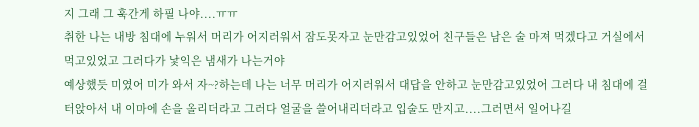지 그래 그 훅간게 하필 나야....ㅠㅠ
취한 나는 내방 침대에 누워서 머리가 어지러워서 잠도못자고 눈만감고있었어 친구들은 남은 술 마져 먹겠다고 거실에서 먹고있었고 그러다가 낯익은 냄새가 나는거야
예상했듯 미였어 미가 와서 자~?하는데 나는 너무 머리가 어지러워서 대답을 안하고 눈만감고있었어 그러다 내 침대에 걸터앉아서 내 이마에 손을 올리더라고 그러다 얼굴을 쓸어내리더라고 입술도 만지고....그러면서 일어나길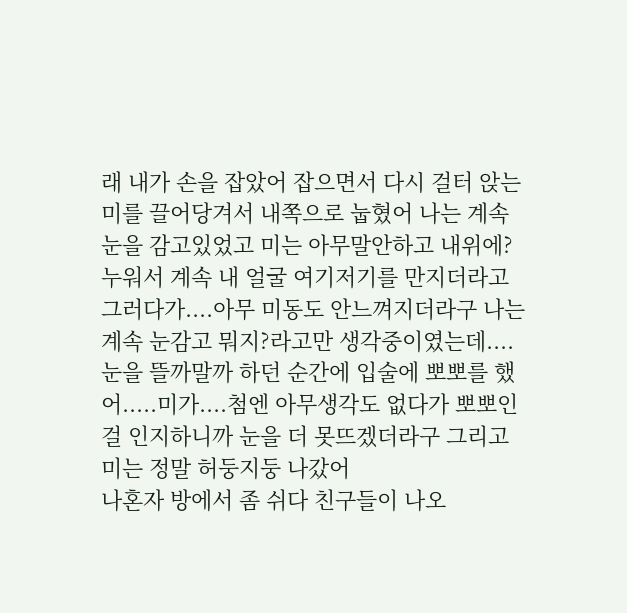래 내가 손을 잡았어 잡으면서 다시 걸터 앉는 미를 끌어당겨서 내쪽으로 눕혔어 나는 계속 눈을 감고있었고 미는 아무말안하고 내위에?누워서 계속 내 얼굴 여기저기를 만지더라고 그러다가....아무 미동도 안느껴지더라구 나는 계속 눈감고 뭐지?라고만 생각중이였는데....눈을 뜰까말까 하던 순간에 입술에 뽀뽀를 했어.....미가....첨엔 아무생각도 없다가 뽀뽀인걸 인지하니까 눈을 더 못뜨겠더라구 그리고 미는 정말 허둥지둥 나갔어
나혼자 방에서 좀 쉬다 친구들이 나오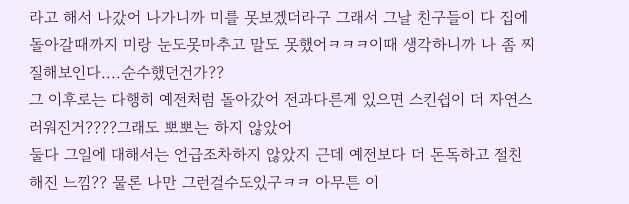라고 해서 나갔어 나가니까 미를 못보겠더라구 그래서 그날 친구들이 다 집에 돌아갈때까지 미랑 눈도못마추고 말도 못했어ㅋㅋㅋ이때 생각하니까 나 좀 찌질해보인다....순수했던건가??
그 이후로는 다행히 예전처럼 돌아갔어 전과다른게 있으면 스킨쉽이 더 자연스러워진거????그래도 뽀뽀는 하지 않았어
둘다 그일에 대해서는 언급조차하지 않았지 근데 예전보다 더 돈독하고 절친해진 느낌?? 물론 나만 그런걸수도있구ㅋㅋ 아무튼 이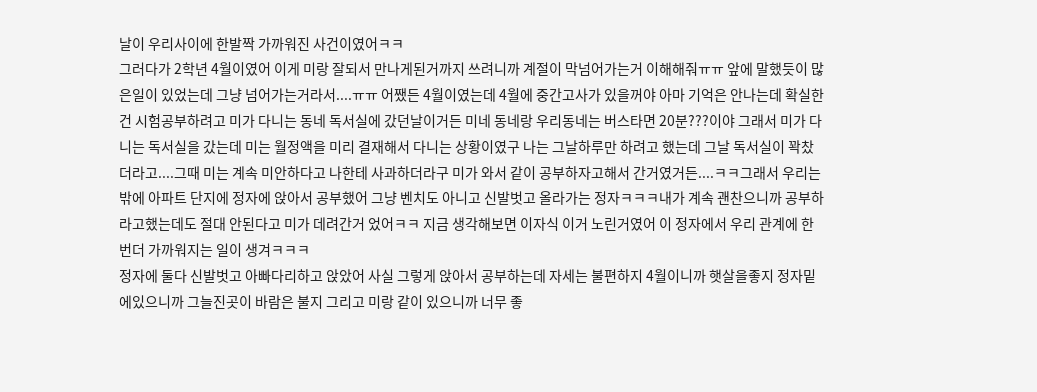날이 우리사이에 한발짝 가까워진 사건이였어ㅋㅋ
그러다가 2학년 4월이였어 이게 미랑 잘되서 만나게된거까지 쓰려니까 계절이 막넘어가는거 이해해줘ㅠㅠ 앞에 말했듯이 많은일이 있었는데 그냥 넘어가는거라서....ㅠㅠ 어쨌든 4월이였는데 4월에 중간고사가 있을꺼야 아마 기억은 안나는데 확실한건 시험공부하려고 미가 다니는 동네 독서실에 갔던날이거든 미네 동네랑 우리동네는 버스타면 20분???이야 그래서 미가 다니는 독서실을 갔는데 미는 월정액을 미리 결재해서 다니는 상황이였구 나는 그날하루만 하려고 했는데 그날 독서실이 꽉찼더라고....그때 미는 계속 미안하다고 나한테 사과하더라구 미가 와서 같이 공부하자고해서 간거였거든....ㅋㅋ그래서 우리는 밖에 아파트 단지에 정자에 앉아서 공부했어 그냥 벤치도 아니고 신발벗고 올라가는 정자ㅋㅋㅋ내가 계속 괜찬으니까 공부하라고했는데도 절대 안된다고 미가 데려간거 었어ㅋㅋ 지금 생각해보면 이자식 이거 노린거였어 이 정자에서 우리 관계에 한번더 가까워지는 일이 생겨ㅋㅋㅋ
정자에 둘다 신발벗고 아빠다리하고 앉았어 사실 그렇게 앉아서 공부하는데 자세는 불편하지 4월이니까 햇살을좋지 정자밑에있으니까 그늘진곳이 바람은 불지 그리고 미랑 같이 있으니까 너무 좋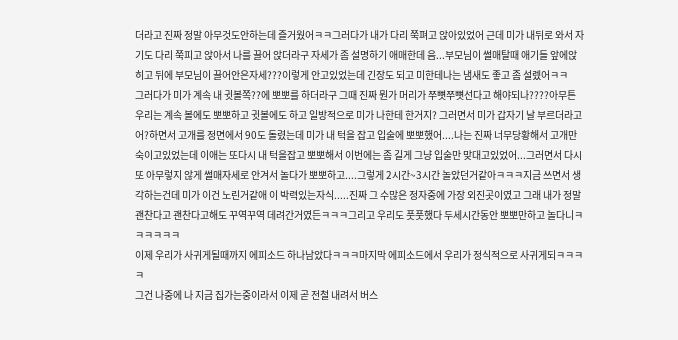더라고 진짜 정말 아무것도안하는데 즐거웠어ㅋㅋ그러다가 내가 다리 쭉펴고 앉아있었어 근데 미가 내뒤로 와서 자기도 다리 쭉피고 앉아서 나를 끌어 앉더라구 자세가 좀 설명하기 애매한데 음...부모님이 썰매탈때 애기들 앞에앉히고 뒤에 부모님이 끌어안은자세???이렇게 안고있었는데 긴장도 되고 미한테나는 냄새도 좋고 좀 설렜어ㅋㅋ
그러다가 미가 계속 내 귓볼쪽??에 뽀뽀를 하더라구 그때 진짜 뭔가 머리가 쭈뼛쭈뼛선다고 해야되나????아무튼 우리는 계속 볼에도 뽀뽀하고 귓볼에도 하고 일방적으로 미가 나한테 한거지? 그러면서 미가 갑자기 날 부르더라고 어?하면서 고개를 정면에서 90도 돌렸는데 미가 내 턱을 잡고 입술에 뽀뽀했어....나는 진짜 너무당황해서 고개만 숙이고있었는데 이애는 또다시 내 턱을잡고 뽀뽀해서 이번에는 좀 길게 그냥 입술만 맞대고있었어...그러면서 다시 또 아무렇지 않게 썰매자세로 안겨서 놀다가 뽀뽀하고....그렇게 2시간~3시간 놀았던거같아ㅋㅋㅋ지금 쓰면서 생각하는건데 미가 이건 노린거같애 이 박력있는자식.....진짜 그 수많은 정자중에 가장 외진곳이였고 그래 내가 정말괜찬다고 괜찬다고해도 꾸역꾸역 데려간거였든ㅋㅋㅋ그리고 우리도 풋풋했다 두세시간동안 뽀뽀만하고 놀다니ㅋㅋㅋㅋㅋㅋ
이제 우리가 사귀게될때까지 에피소드 하나남았다ㅋㅋㅋ마지막 에피소드에서 우리가 정식적으로 사귀게되ㅋㅋㅋㅋ
그건 나중에 나 지금 집가는중이라서 이제 곧 전철 내려서 버스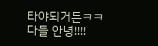타야되거든ㅋㅋ
다들 안녕!!!!